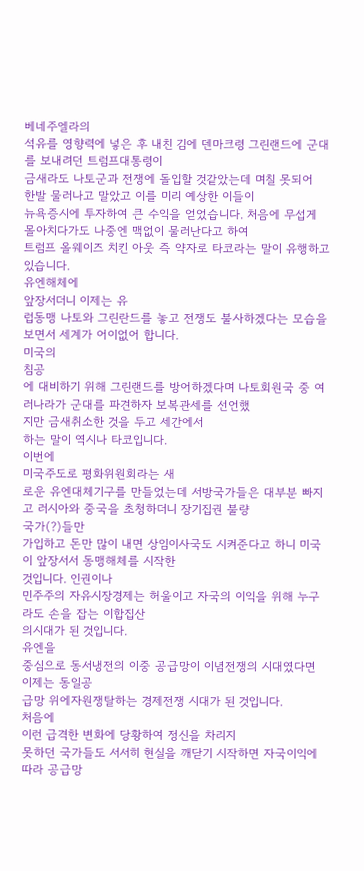베네주엘라의
석유를 영향력에 넣은 후 내친 김에 덴마크령 그린랜드에 군대를 보내려던 트럼프대통령이
금새라도 나토군과 전쟁에 돌입할 것같았는데 며칠 못되어
한발 물러나고 말았고 이를 미리 예상한 이들이
뉴욕증시에 투자하여 큰 수익을 얻었습니다. 처음에 무섭게 몰아치다가도 나중엔 맥없이 물러난다고 하여
트럼프 올웨이즈 치킨 아웃 즉 약자로 타코라는 말이 유행하고 있습니다.
유엔해체에
앞장서더니 이제는 유
럽동맹 나토와 그린란드를 놓고 전쟁도 불사하겠다는 모습을 보면서 세계가 어이없어 합니다.
미국의
침공
에 대비하기 위해 그린랜드를 방어하겠다며 나토회원국 중 여러나라가 군대를 파견하자 보복관세를 선언했
지만 금새취소한 것을 두고 세간에서
하는 말이 역시나 타코입니다.
이번에
미국주도로 평화위원회라는 새
로운 유엔대체기구를 만들었는데 서방국가들은 대부분 빠지고 러시아와 중국을 초청하더니 장기집권 불량
국가(?)들만
가입하고 돈만 많이 내면 상임이사국도 시켜준다고 하니 미국이 앞장서서 동맹해체를 시작한
것입니다. 인권이나
민주주의 자유시장경제는 허울이고 자국의 이익을 위해 누구라도 손을 잡는 이합집산
의시대가 된 것입니다.
유엔을
중심으로 동서냉전의 이중 공급망이 이념전쟁의 시대였다면 이제는 동일공
급망 위에자원쟁탈하는 경제전쟁 시대가 된 것입니다.
처음에
이런 급격한 변화에 당황하여 정신을 차리지
못하던 국가들도 서서히 현실을 깨닫기 시작하면 자국이익에 따라 공급망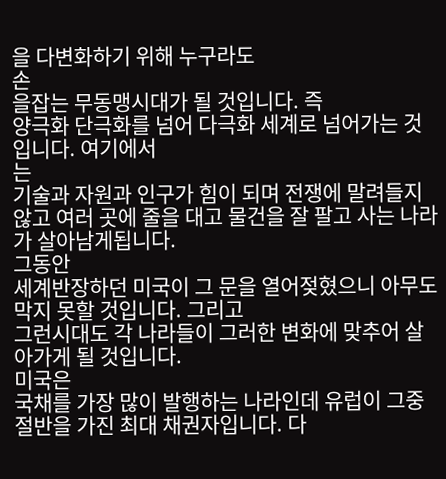을 다변화하기 위해 누구라도
손
을잡는 무동맹시대가 될 것입니다. 즉
양극화 단극화를 넘어 다극화 세계로 넘어가는 것입니다. 여기에서
는
기술과 자원과 인구가 힘이 되며 전쟁에 말려들지 않고 여러 곳에 줄을 대고 물건을 잘 팔고 사는 나라
가 살아남게됩니다.
그동안
세계반장하던 미국이 그 문을 열어젖혔으니 아무도 막지 못할 것입니다. 그리고
그런시대도 각 나라들이 그러한 변화에 맞추어 살아가게 될 것입니다.
미국은
국채를 가장 많이 발행하는 나라인데 유럽이 그중 절반을 가진 최대 채권자입니다. 다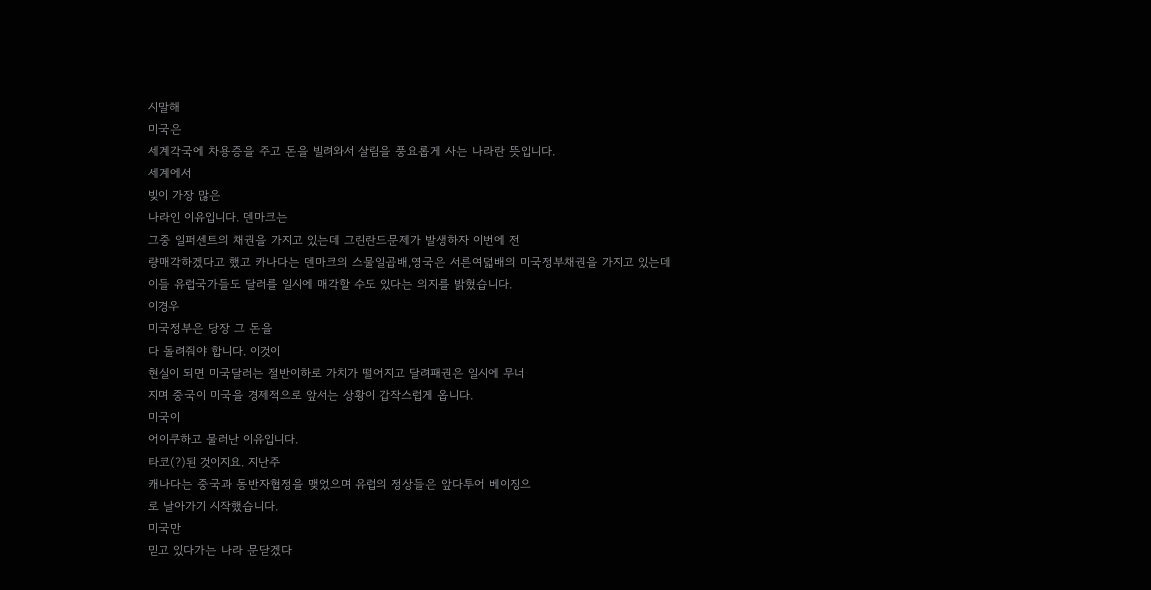시말해
미국은
세계각국에 차용증을 주고 돈을 빌려와서 살림을 풍요롭게 사는 나라란 뜻입니다.
세계에서
빚이 가장 많은
나라인 이유입니다. 덴마크는
그중 일퍼센트의 채권을 가지고 있는데 그린란드문제가 발생하자 이번에 전
량매각하겠다고 했고 카나다는 덴마크의 스물일곱배,영국은 서른여덟배의 미국정부채권을 가지고 있는데
이들 유럽국가들도 달러를 일시에 매각할 수도 있다는 의지를 밝혔습니다.
이경우
미국정부은 당장 그 돈을
다 돌려줘야 합니다. 이것이
현실이 되면 미국달러는 절반이하로 가치가 떨어지고 달려패권은 일시에 무너
지며 중국이 미국을 경제적으로 앞서는 상황이 갑작스럽게 옵니다.
미국이
어이쿠하고 물러난 이유입니다.
타코(?)된 것이지요. 지난주
캐나다는 중국과 동반자협정을 맺었으며 유럽의 정상들은 앞다투어 베이징으
로 날아가기 시작했습니다.
미국만
믿고 있다가는 나라 문닫겠다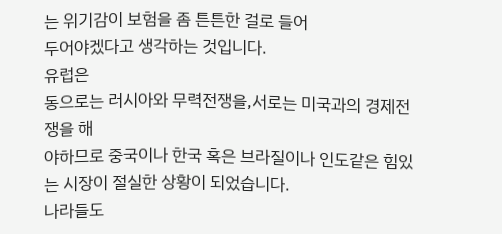는 위기감이 보험을 좀 튼튼한 걸로 들어
두어야겠다고 생각하는 것입니다.
유럽은
동으로는 러시아와 무력전쟁을,서로는 미국과의 경제전쟁을 해
야하므로 중국이나 한국 혹은 브라질이나 인도같은 힘있는 시장이 절실한 상황이 되었습니다.
나라들도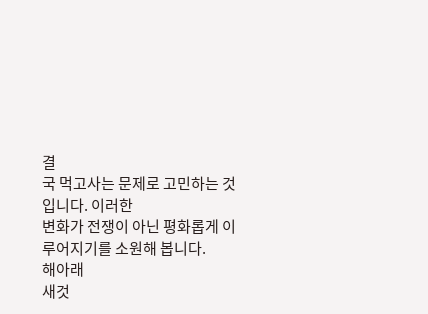결
국 먹고사는 문제로 고민하는 것입니다. 이러한
변화가 전쟁이 아닌 평화롭게 이루어지기를 소원해 봅니다.
해아래
새것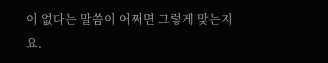이 없다는 말씀이 어쩌면 그렇게 맞는지요.